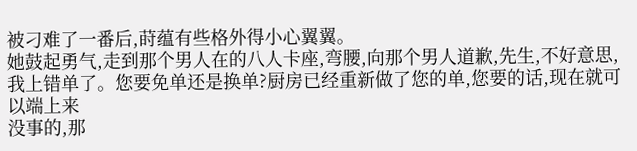被刁难了一番后,莳蕴有些格外得小心翼翼。
她鼓起勇气,走到那个男人在的八人卡座,弯腰,向那个男人道歉,先生,不好意思,我上错单了。您要免单还是换单?厨房已经重新做了您的单,您要的话,现在就可以端上来
没事的,那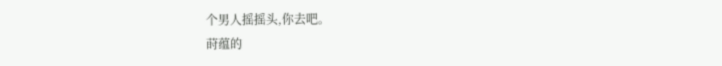个男人摇摇头,你去吧。
莳蕴的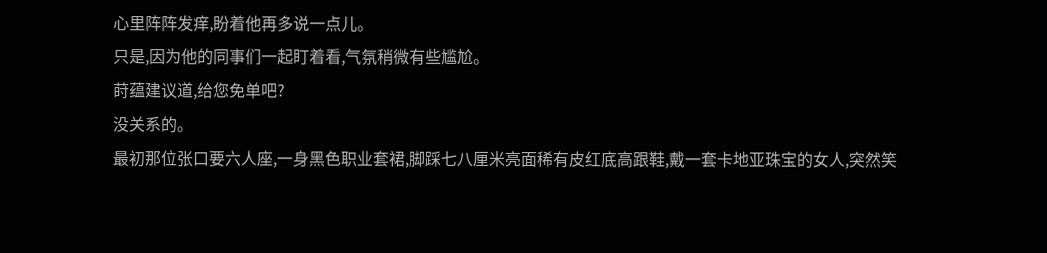心里阵阵发痒,盼着他再多说一点儿。
只是,因为他的同事们一起盯着看,气氛稍微有些尴尬。
莳蕴建议道,给您免单吧?
没关系的。
最初那位张口要六人座,一身黑色职业套裙,脚踩七八厘米亮面稀有皮红底高跟鞋,戴一套卡地亚珠宝的女人,突然笑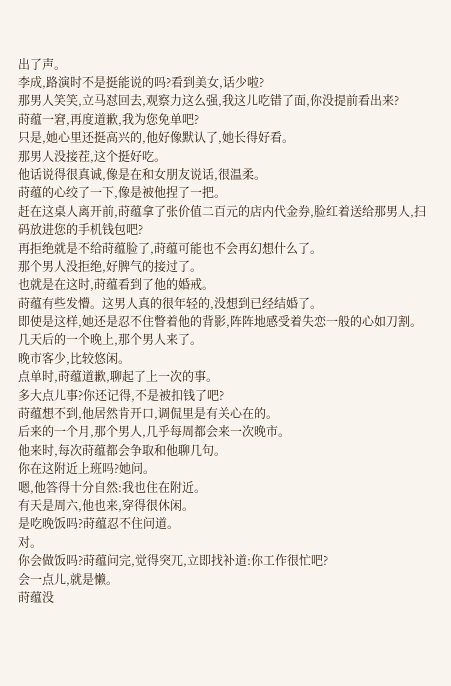出了声。
李成,路演时不是挺能说的吗?看到美女,话少啦?
那男人笑笑,立马怼回去,观察力这么强,我这儿吃错了面,你没提前看出来?
莳蕴一窘,再度道歉,我为您免单吧?
只是,她心里还挺高兴的,他好像默认了,她长得好看。
那男人没接茬,这个挺好吃。
他话说得很真诚,像是在和女朋友说话,很温柔。
莳蕴的心绞了一下,像是被他捏了一把。
赶在这桌人离开前,莳蕴拿了张价值二百元的店内代金券,脸红着送给那男人,扫码放进您的手机钱包吧?
再拒绝就是不给莳蕴脸了,莳蕴可能也不会再幻想什么了。
那个男人没拒绝,好脾气的接过了。
也就是在这时,莳蕴看到了他的婚戒。
莳蕴有些发懵。这男人真的很年轻的,没想到已经结婚了。
即使是这样,她还是忍不住瞥着他的背影,阵阵地感受着失恋一般的心如刀割。
几天后的一个晚上,那个男人来了。
晚市客少,比较悠闲。
点单时,莳蕴道歉,聊起了上一次的事。
多大点儿事?你还记得,不是被扣钱了吧?
莳蕴想不到,他居然肯开口,调侃里是有关心在的。
后来的一个月,那个男人,几乎每周都会来一次晚市。
他来时,每次莳蕴都会争取和他聊几句。
你在这附近上班吗?她问。
嗯,他答得十分自然:我也住在附近。
有天是周六,他也来,穿得很休闲。
是吃晚饭吗?莳蕴忍不住问道。
对。
你会做饭吗?莳蕴问完,觉得突兀,立即找补道:你工作很忙吧?
会一点儿,就是懒。
莳蕴没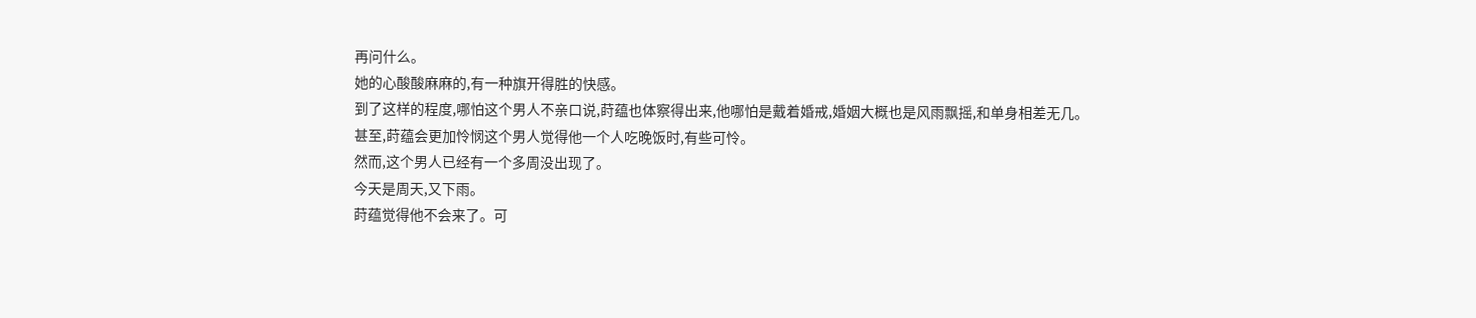再问什么。
她的心酸酸麻麻的,有一种旗开得胜的快感。
到了这样的程度,哪怕这个男人不亲口说,莳蕴也体察得出来,他哪怕是戴着婚戒,婚姻大概也是风雨飘摇,和单身相差无几。
甚至,莳蕴会更加怜悯这个男人觉得他一个人吃晚饭时,有些可怜。
然而,这个男人已经有一个多周没出现了。
今天是周天,又下雨。
莳蕴觉得他不会来了。可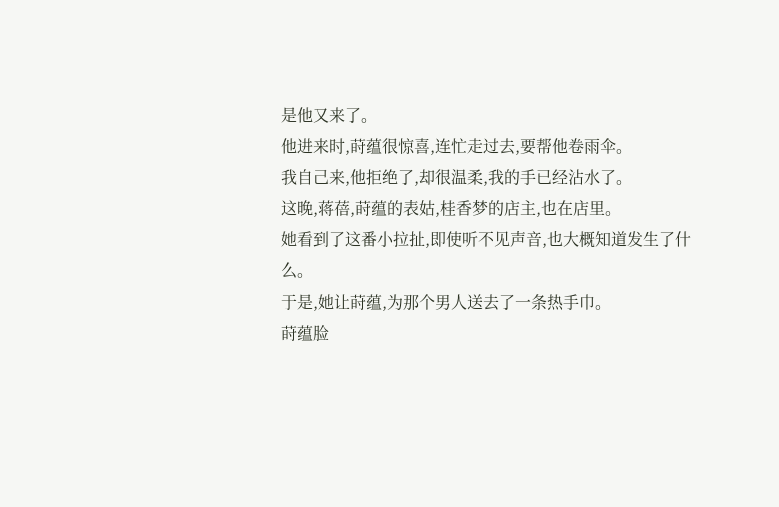是他又来了。
他进来时,莳蕴很惊喜,连忙走过去,要帮他卷雨伞。
我自己来,他拒绝了,却很温柔,我的手已经沾水了。
这晚,蒋蓓,莳蕴的表姑,桂香梦的店主,也在店里。
她看到了这番小拉扯,即使听不见声音,也大概知道发生了什么。
于是,她让莳蕴,为那个男人送去了一条热手巾。
莳蕴脸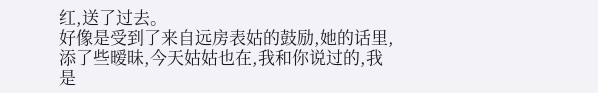红,送了过去。
好像是受到了来自远房表姑的鼓励,她的话里,添了些暧昧,今天姑姑也在,我和你说过的,我是